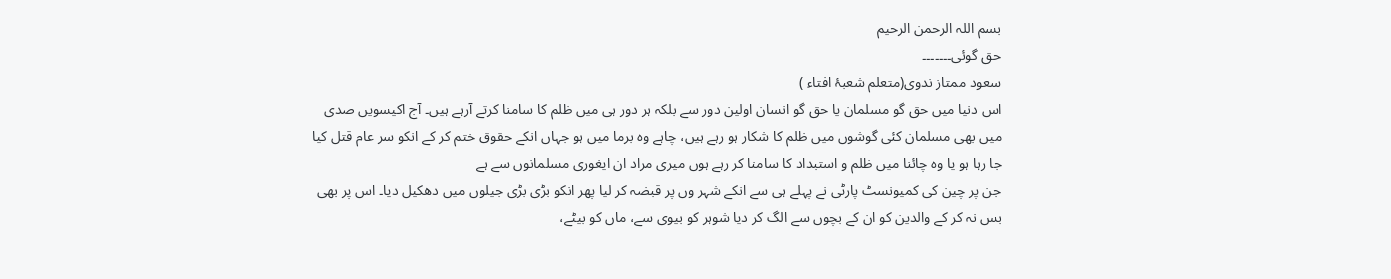بسم اللہ الرحمن الرحیم
حق گوئی۔۔۔۔۔۔۔
سعود ممتاز ندوی(متعلم شعبۂ افتاء )
اس دنیا میں حق گو مسلمان یا حق گو انسان اولین دور سے بلکہ ہر دور ہی میں ظلم کا سامنا کرتے آرہے ہیں۔ آج اکیسویں صدی میں بھی مسلمان کئی گوشوں میں ظلم کا شکار ہو رہے ہیں، چاہے وہ برما میں ہو جہاں انکے حقوق ختم کر کے انکو سر عام قتل کیا جا رہا ہو یا وہ چائنا میں ظلم و استبداد کا سامنا کر رہے ہوں میری مراد ان ایغوری مسلمانوں سے ہے
جن پر چین کی کمیونسٹ پارٹی نے پہلے ہی سے انکے شہر وں پر قبضہ کر لیا پھر انکو بڑی بڑی جیلوں میں دھکیل دیا۔ اس پر بھی بس نہ کر کے والدین کو ان کے بچوں سے الگ کر دیا شوہر کو بیوی سے، ماں کو بیٹے،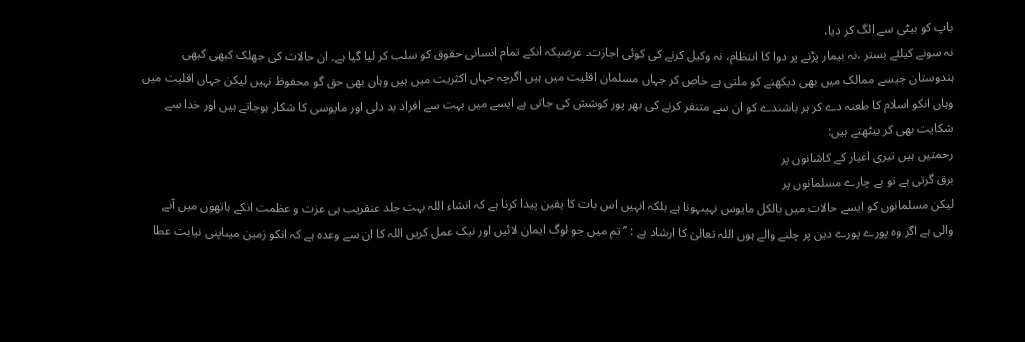باپ کو بیٹی سے الگ کر دیا،
نہ سونے کیلئے بستر ،نہ بیمار پڑنے پر دوا کا انتظام، نہ وکیل کرنے کی کوئی اجازت۔ غرضیکہ انکے تمام انسانی حقوق کو سلب کر لیا گیا ہے۔ ان حالات کی جھلک کبھی کبھی ہندوستان جیسے ممالک میں بھی دیکھنے کو ملتی ہے خاص کر جہاں مسلمان اقلیت میں ہیں اگرچہ جہاں اکثریت میں ہیں وہاں بھی حق گو محفوظ نہیں لیکن جہاں اقلیت میں وہاں انکو اسلام کا طعنہ دے کر ہر باشندے کو ان سے متنفر کرنے کی بھر پور کوشش کی جاتی ہے ایسے میں بہت سے افراد بد دلی اور مایوسی کا شکار ہوجاتے ہیں اور خدا سے شکایت بھی کر بیٹھتے ہیں:
رحمتیں ہیں تیری اغیار کے کاشانوں پر
برق گرتی ہے تو بے چارے مسلمانوں پر
لیکن مسلمانوں کو ایسے حالات میں بالکل مایوس نہیںہونا ہے بلکہ انہیں اس بات کا یقین پیدا کرنا ہے کہ انشاء اللہ بہت جلد عنقریب ہی عزت و عظمت انکے ہاتھوں میں آنے والی ہے اگر وہ پورے پورے دین پر چلنے والے ہوں اللہ تعالیٰ کا ارشاد ہے : ’’تم میں جو لوگ ایمان لائیں اور نیک عمل کریں اللہ کا ان سے وعدہ ہے کہ انکو زمین میںاپنی نیابت عطا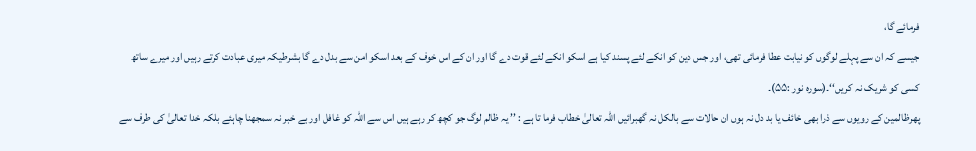فرمائے گا،
جیسے کہ ان سے پہلے لوگوں کو نیابت عطا فرمائی تھی، اور جس دین کو انکے لئے پسند کیا ہے اسکو انکے لئے قوت دے گا اور ان کے اس خوف کے بعد اسکو امن سے بدل دے گا بشرطیکہ میری عبادت کرتے رہیں اور میرے ساتھ کسی کو شریک نہ کریں‘‘۔(سورہ نور :۵۵)۔
پھرظالمین کے رویوں سے ذرا بھی خائف یا بد دل نہ ہوں ان حالات سے بالکل نہ گھبرائیں اللہ تعالیٰ خطاب فرما تا ہے : ’’ یہ ظالم لوگ جو کچھ کر رہے ہیں اس سے اللہ کو غافل اور بے خبر نہ سمجھنا چاہئے بلکہ خدا تعالیٰ کی طرف سے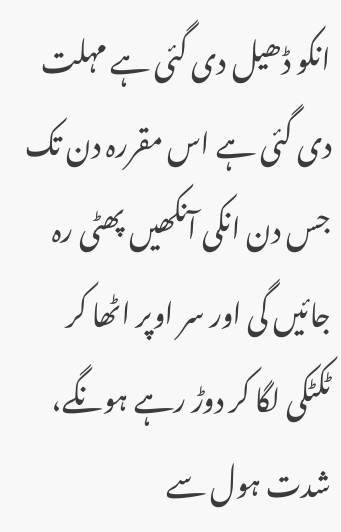انکو ڈھیل دی گئی ہے مہلت دی گئی ہے اس مقررہ دن تک جس دن انکی آنکھیں پھٹی رہ جائیں گی اور سر اوپر اٹھا کر ٹکٹکی لگا کر دوڑ رہے ہونگے،
شدت ہول سے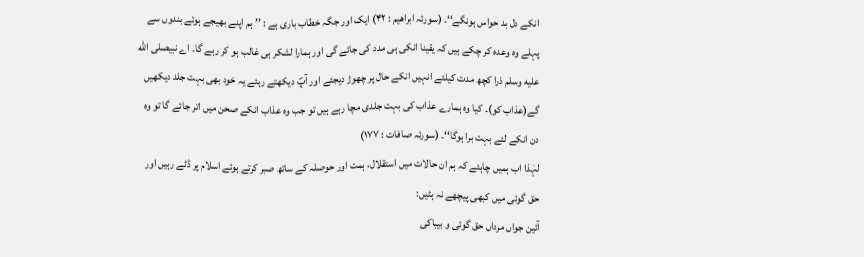انکے دل بد حواس ہونگے‘‘۔ (سورئہ ابراھیم : ۴۲) ایک اور جگہ خطاب باری ہے : ’’ہم اپنے بھیجے ہوئے بندوں سے پہلے وہ وعدہ کر چکے ہیں کہ یقینا انکی ہی مدد کی جائے گی اور ہمارا لشکر ہی غالب ہو کر رہے گا۔ اے نبیصلى الله عليه وسلم ذرا کچھ مدت کیلئے انہیں انکے حال پر چھوڑ دیجئے اور آپؐ دیکھتے رہئے یہ خود بھی بہت جلد دیکھیں گے(عذاب کو)۔ کیا وہ ہمارے عذاب کی بہت جلدی مچا رہے ہیں تو جب وہ عذاب انکے صحن میں اتر جائے گا تو وہ دن انکے لئے بہت برا ہوگا‘‘۔ (سورئہ صافات : ۱۷۷)
لہٰذا اب ہمیں چاہئے کہ ہم ان حالات میں استقلال، ہمت اور حوصلہ کے ساتھ صبر کرتے ہوئے اسلام پر ڈٹے رہیں اور حق گوئی میں کبھی پیچھے نہ ہٹیں:
آئین جواں مرداں حق گوئی و بیباکی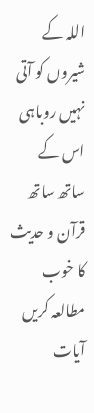اللہ کے شیروں کو آتی نہیں روباہی
اس کے ساتھ ساتھ قرآن و حدیث کا خوب مطالعہ کریں آیات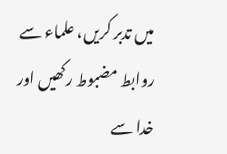میں تدبر کریں، علماء سے روابط مضبوط رکھیں اور خدا سے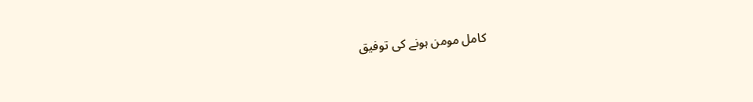کامل مومن ہونے کی توفیق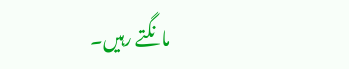مانگتے رہیں۔